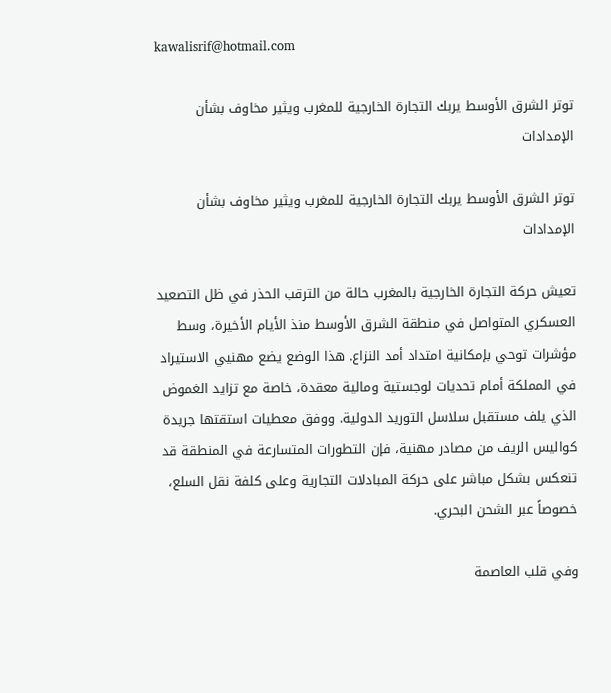kawalisrif@hotmail.com

توتر الشرق الأوسط يربك التجارة الخارجية للمغرب ويثير مخاوف بشأن الإمدادات

توتر الشرق الأوسط يربك التجارة الخارجية للمغرب ويثير مخاوف بشأن الإمدادات

تعيش حركة التجارة الخارجية بالمغرب حالة من الترقب الحذر في ظل التصعيد العسكري المتواصل في منطقة الشرق الأوسط منذ الأيام الأخيرة، وسط مؤشرات توحي بإمكانية امتداد أمد النزاع. هذا الوضع يضع مهنيي الاستيراد في المملكة أمام تحديات لوجستية ومالية معقدة، خاصة مع تزايد الغموض الذي يلف مستقبل سلاسل التوريد الدولية. ووفق معطيات استقتها جريدة كواليس الريف من مصادر مهنية، فإن التطورات المتسارعة في المنطقة قد تنعكس بشكل مباشر على حركة المبادلات التجارية وعلى كلفة نقل السلع، خصوصاً عبر الشحن البحري.

وفي قلب العاصمة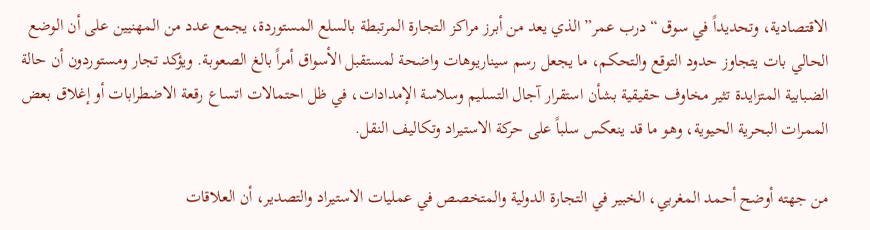الاقتصادية، وتحديداً في سوق “درب عمر” الذي يعد من أبرز مراكز التجارة المرتبطة بالسلع المستوردة، يجمع عدد من المهنيين على أن الوضع الحالي بات يتجاوز حدود التوقع والتحكم، ما يجعل رسم سيناريوهات واضحة لمستقبل الأسواق أمراً بالغ الصعوبة. ويؤكد تجار ومستوردون أن حالة الضبابية المتزايدة تثير مخاوف حقيقية بشأن استقرار آجال التسليم وسلاسة الإمدادات، في ظل احتمالات اتساع رقعة الاضطرابات أو إغلاق بعض الممرات البحرية الحيوية، وهو ما قد ينعكس سلباً على حركة الاستيراد وتكاليف النقل.

من جهته أوضح أحمد المغربي، الخبير في التجارة الدولية والمتخصص في عمليات الاستيراد والتصدير، أن العلاقات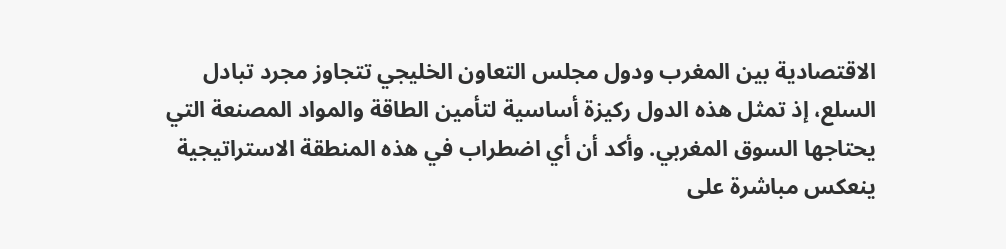الاقتصادية بين المغرب ودول مجلس التعاون الخليجي تتجاوز مجرد تبادل السلع، إذ تمثل هذه الدول ركيزة أساسية لتأمين الطاقة والمواد المصنعة التي يحتاجها السوق المغربي. وأكد أن أي اضطراب في هذه المنطقة الاستراتيجية ينعكس مباشرة على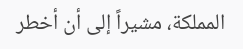المملكة، مشيراً إلى أن أخطر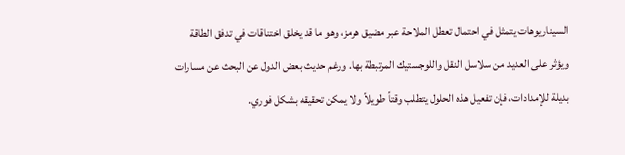السيناريوهات يتمثل في احتمال تعطل الملاحة عبر مضيق هرمز، وهو ما قد يخلق اختناقات في تدفق الطاقة ويؤثر على العديد من سلاسل النقل واللوجستيك المرتبطة بها. ورغم حديث بعض الدول عن البحث عن مسارات بديلة للإمدادات، فإن تفعيل هذه الحلول يتطلب وقتاً طويلاً ولا يمكن تحقيقه بشكل فوري.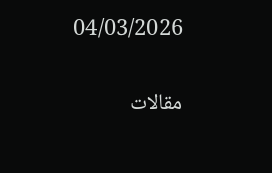04/03/2026

مقالات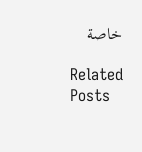خاصة

Related Posts